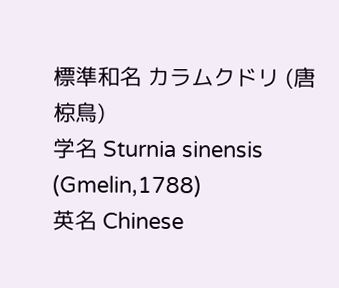標準和名 カラムクドリ (唐椋鳥)
学名 Sturnia sinensis (Gmelin,1788)
英名 Chinese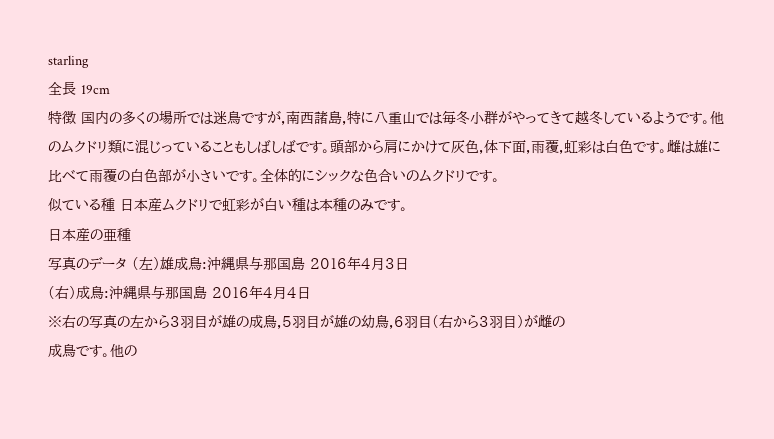starling
全長 19cm
特徴 国内の多くの場所では迷鳥ですが,南西諸島,特に八重山では毎冬小群がやってきて越冬しているようです。他のムクドリ類に混じっていることもしばしばです。頭部から肩にかけて灰色,体下面,雨覆,虹彩は白色です。雌は雄に比べて雨覆の白色部が小さいです。全体的にシックな色合いのムクドリです。
似ている種 日本産ムクドリで虹彩が白い種は本種のみです。
日本産の亜種
写真のデータ (左)雄成鳥:沖縄県与那国島 2016年4月3日
(右)成鳥:沖縄県与那国島 2016年4月4日
※右の写真の左から3羽目が雄の成鳥,5羽目が雄の幼鳥,6羽目(右から3羽目)が雌の
成鳥です。他の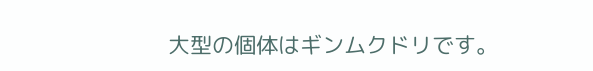大型の個体はギンムクドリです。